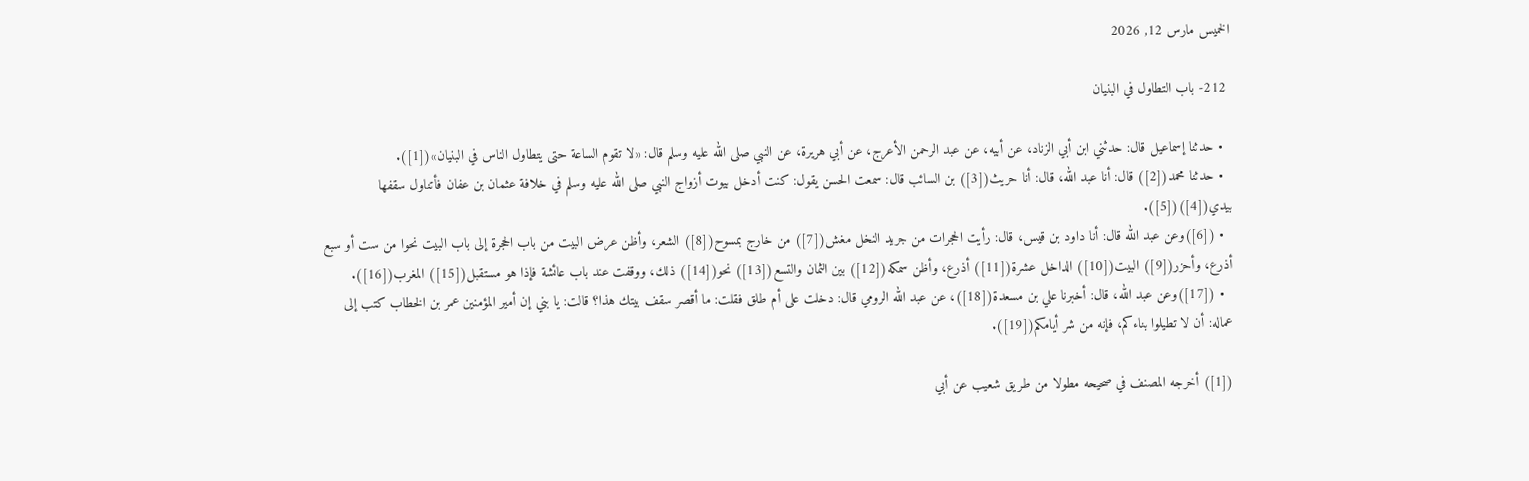الخميس مارس 12, 2026

 212- باب التطاول في البنيان

  • حدثنا إسماعيل قال: حدثني ابن أبي الزناد، عن أبيه، عن عبد الرحمن الأعرج، عن أبي هريرة، عن النبي صلى الله عليه وسلم قال: «لا تقوم الساعة حتى يتطاول الناس في البنيان»([1]).
  • حدثنا محمد([2]) قال: أنا عبد الله، قال: أنا حريث([3]) بن السائب قال: سمعت الحسن يقول: كنت أدخل بيوت أزواج النبي صلى الله عليه وسلم في خلافة عثمان بن عفان فأتناول سقفها بيدي([4])([5]).
  • ([6])وعن عبد الله قال: أنا داود بن قيس، قال: رأيت الحجرات من جريد النخل مغش([7]) من خارج بمسوح([8]) الشعر، وأظن عرض البيت من باب الحجرة إلى باب البيت نحوا من ست أو سبع أذرع، وأحزر([9]) البيت([10]) الداخل عشرة([11]) أذرع، وأظن سمكه([12]) بين الثمان والتسع([13]) نحو([14]) ذلك، ووقفت عند باب عائشة فإذا هو مستقبل([15]) المغرب([16]).
  • ([17])وعن عبد الله، قال: أخبرنا علي بن مسعدة([18])، عن عبد الله الرومي قال: دخلت على أم طلق فقلت: ما أقصر سقف بيتك هذا؟ قالت: يا بني إن أمير المؤمنين عمر بن الخطاب كتب إلى عماله: أن لا تطيلوا بناءكم، فإنه من شر أيامكم([19]).

([1]) أخرجه المصنف في صحيحه مطولا من طريق شعيب عن أبي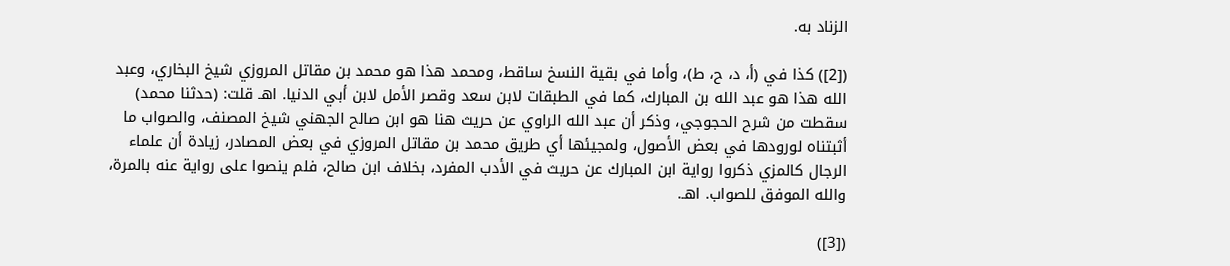الزناد به.

([2]) كذا في (أ، د، ح، ط)، وأما في بقية النسخ ساقط، ومحمد هذا هو محمد بن مقاتل المروزي شيخ البخاري، وعبد الله هذا هو عبد الله بن المبارك، كما في الطبقات لابن سعد وقصر الأمل لابن أبي الدنيا. اهـ قلت: (حدثنا محمد) سقطت من شرح الحجوجي، وذكر أن عبد الله الراوي عن حريث هنا هو ابن صالح الجهني شيخ المصنف، والصواب ما أثبتناه لورودها في بعض الأصول، ولمجيئها أي طريق محمد بن مقاتل المروزي في بعض المصادر، زيادة أن علماء الرجال كالمزي ذكروا رواية ابن المبارك عن حريث في الأدب المفرد، بخلاف ابن صالح، فلم ينصوا على رواية عنه بالمرة، والله الموفق للصواب. اهـ.

([3])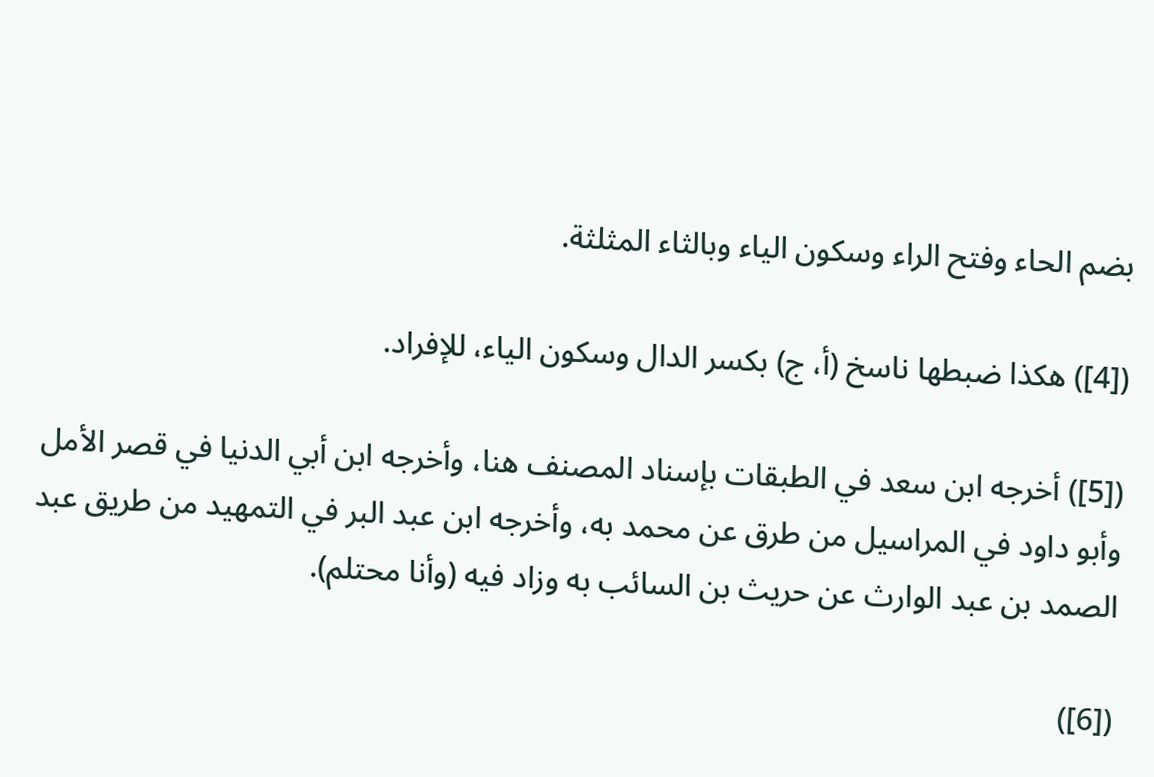بضم الحاء وفتح الراء وسكون الياء وبالثاء المثلثة.

([4]) هكذا ضبطها ناسخ (أ، ج) بكسر الدال وسكون الياء، للإفراد.

([5]) أخرجه ابن سعد في الطبقات بإسناد المصنف هنا، وأخرجه ابن أبي الدنيا في قصر الأمل وأبو داود في المراسيل من طرق عن محمد به، وأخرجه ابن عبد البر في التمهيد من طريق عبد الصمد بن عبد الوارث عن حريث بن السائب به وزاد فيه (وأنا محتلم).

([6])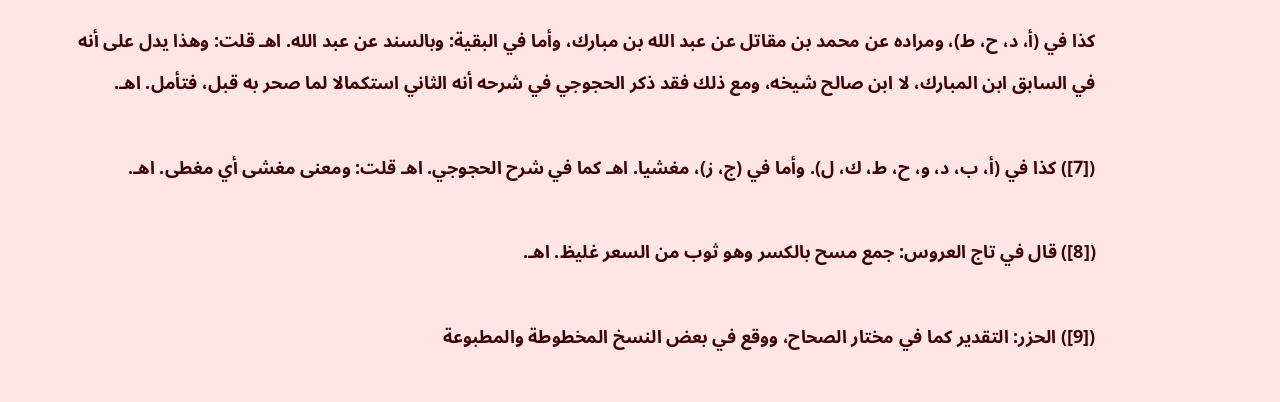كذا في (أ، د، ح، ط)، ومراده عن محمد بن مقاتل عن عبد الله بن مبارك، وأما في البقية: وبالسند عن عبد الله. اهـ قلت: وهذا يدل على أنه في السابق ابن المبارك، لا ابن صالح شيخه، ومع ذلك فقد ذكر الحجوجي في شرحه أنه الثاني استكمالا لما صحر به قبل، فتأمل. اهـ.

([7]) كذا في (أ، ب، د، و، ح، ط، ك، ل). وأما في (ج، ز)، مغشيا. اهـ كما في شرح الحجوجي. اهـ قلت: ومعنى مغشى أي مغطى. اهـ.

([8]) قال في تاج العروس: جمع مسح بالكسر وهو ثوب من السعر غليظ. اهـ.

([9]) الحزر: التقدير كما في مختار الصحاح، ووقع في بعض النسخ المخطوطة والمطبوعة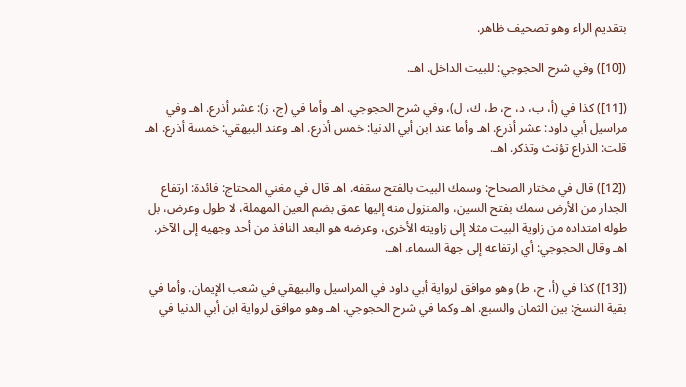بتقديم الراء وهو تصحيف ظاهر.

([10]) وفي شرح الحجوجي: للبيت الداخل. اهـ.

([11]) كذا في (أ، ب، د، ح، ط، ك، ل)، وفي شرح الحجوجي. اهـ وأما في (ج، ز): عشر أذرع. اهـ وفي مراسيل أبي داود: عشر أذرع. اهـ وأما عند ابن أبي الدنيا: خمس أذرع. اهـ وعند البيهقي: خمسة أذرع. اهـ قلت: الذراع تؤنث وتذكر. اهـ.

([12]) قال في مختار الصحاح: وسمك البيت بالفتح سقفه. اهـ قال في مغني المحتاج: فائدة: ارتفاع الجدار من الأرض سمك بفتح السين، والمنزول منه إليها عمق بضم العين المهملة، لا طول وعرض، بل طوله امتداده من زاوية البيت مثلا إلى زاويته الأخرى، وعرضه هو البعد النافذ من أحد وجهيه إلى الآخر. اهـ وقال الحجوجي: أي ارتفاعه إلى جهة السماء. اهـ.

([13]) كذا في (أ، ح، ط) وهو موافق لرواية أبي داود في المراسيل والبيهقي في شعب الإيمان. وأما في بقية النسخ: بين الثمان والسبع. اهـ وكما في شرح الحجوجي. اهـ وهو موافق لرواية ابن أبي الدنيا في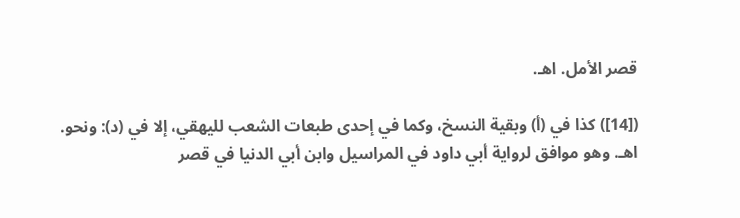قصر الأمل. اهـ.

([14]) كذا في (أ) وبقية النسخ، وكما في إحدى طبعات الشعب لليهقي، إلا في (د): ونحو. اهـ. وهو موافق لرواية أبي داود في المراسيل وابن أبي الدنيا في قصر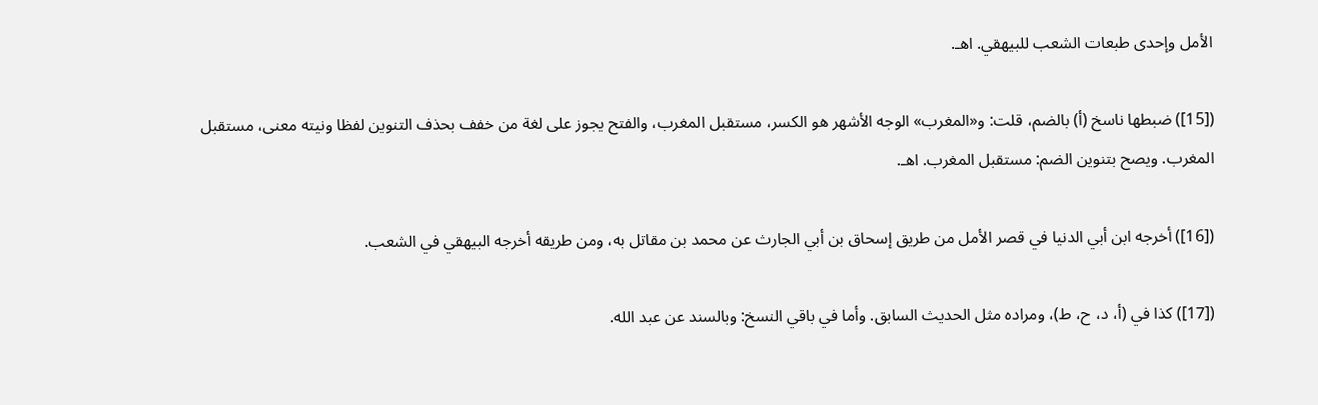الأمل وإحدى طبعات الشعب للبيهقي. اهـ.

([15]) ضبطها ناسخ (أ) بالضم، قلت: و«المغرب» الوجه الأشهر هو الكسر، مستقبل المغرب، والفتح يجوز على لغة من خفف بحذف التنوين لفظا ونيته معنى، مستقبل المغرب. ويصح بتنوين الضم: مستقبل المغرب. اهـ.

([16]) أخرجه ابن أبي الدنيا في قصر الأمل من طريق إسحاق بن أبي الجارث عن محمد بن مقاتل به، ومن طريقه أخرجه البيهقي في الشعب.

([17]) كذا في (أ، د، ح، ط)، ومراده مثل الحديث السابق. وأما في باقي النسخ: وبالسند عن عبد الله.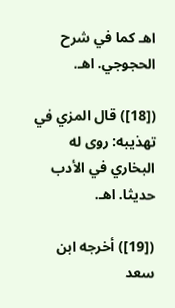اهـ كما في شرح الحجوجي. اهـ.

([18]) قال المزي في تهذيبه: روى له البخاري في الأدب حديثا. اهـ.

([19]) أخرجه ابن سعد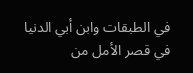في الطبقات وابن أبي الدنيا في قصر الأمل من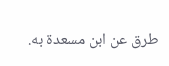طرق عن ابن مسعدة به.